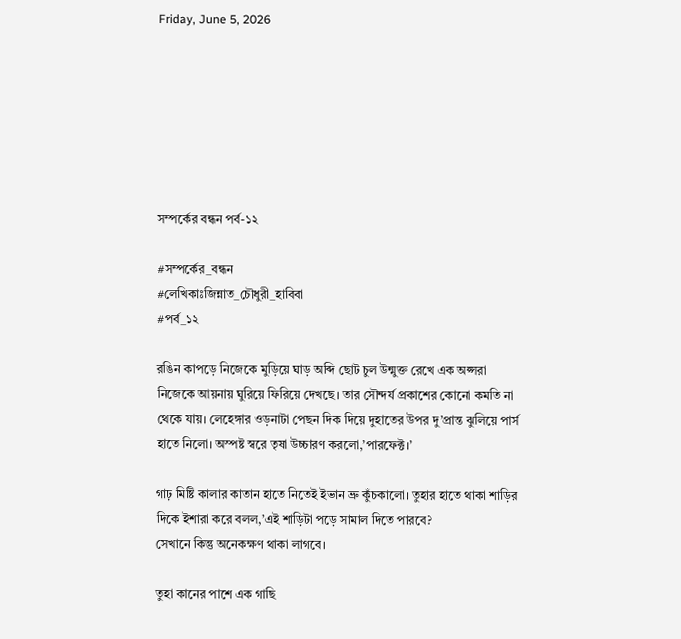Friday, June 5, 2026







সম্পর্কের বন্ধন পর্ব-১২

#সম্পর্কের_বন্ধন
#লেখিকাঃজিন্নাত_চৌধুরী_হাবিবা
#পর্ব_১২

রঙিন কাপড়ে নিজেকে মুড়িয়ে ঘাড় অব্দি ছোট চুল উন্মুক্ত রেখে এক অপ্সরা নিজেকে আয়নায় ঘুরিয়ে ফিরিয়ে দেখছে। তার সৌন্দর্য প্রকাশের কোনো কমতি না থেকে যায়। লেহেঙ্গার ওড়নাটা পেছন দিক দিয়ে দুহাতের উপর দু’প্রান্ত ঝুলিয়ে পার্স হাতে নিলো। অস্পষ্ট স্বরে তৃষা উচ্চারণ করলো,’পারফেক্ট।’

গাঢ় মিষ্টি কালার কাতান হাতে নিতেই ইভান ভ্রু কুঁচকালো। তুহার হাতে থাকা শাড়ির দিকে ইশারা করে বলল,’এই শাড়িটা পড়ে সামাল দিতে পারবে?
সেখানে কিন্তু অনেকক্ষণ থাকা লাগবে।

তুহা কানের পাশে এক গাছি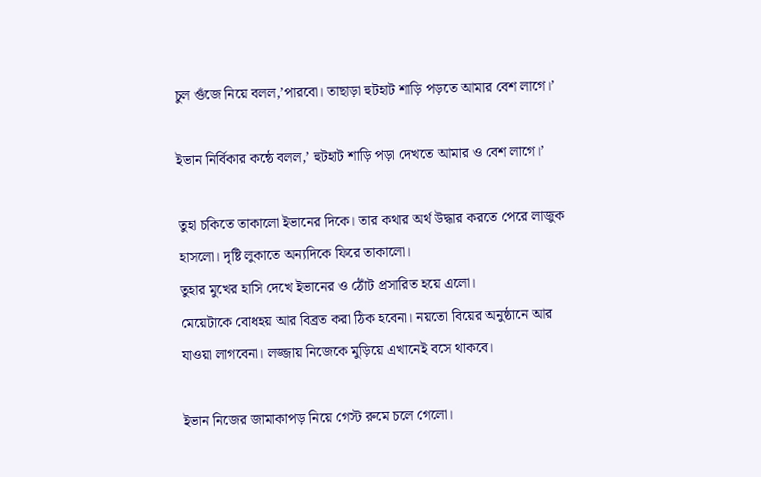চুল গুঁজে নিয়ে বলল,’পারবো। তাছাড়া হুটহাট শাড়ি পড়তে আমার বেশ লাগে।’

ইভান নির্বিকার কন্ঠে বলল,’ হুটহাট শাড়ি পড়া দেখতে আমার ও বেশ লাগে।’

তুহা চকিতে তাকালো ইভানের দিকে। তার কথার অর্থ উদ্ধার করতে পেরে লাজুক হাসলো। দৃষ্টি লুকাতে অন্যদিকে ফিরে তাকালো।
তুহার মুখের হাসি দেখে ইভানের ও ঠোঁট প্রসারিত হয়ে এলো।
মেয়েটাকে বোধহয় আর বিব্রত করা ঠিক হবেনা। নয়তো বিয়ের অনুষ্ঠানে আর যাওয়া লাগবেনা। লজ্জায় নিজেকে মুড়িয়ে এখানেই বসে থাকবে।

ইভান নিজের জামাকাপড় নিয়ে গেস্ট রুমে চলে গেলো।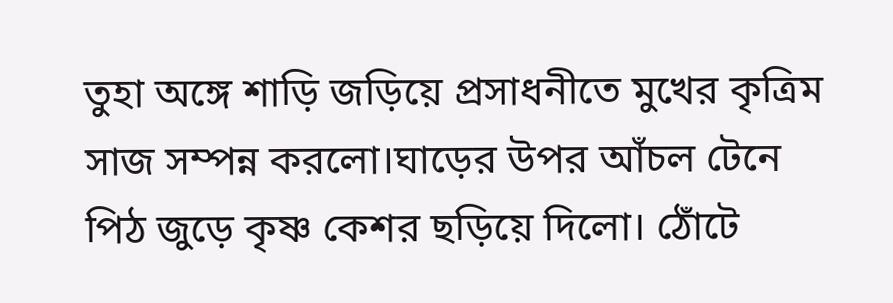তুহা অঙ্গে শাড়ি জড়িয়ে প্রসাধনীতে মুখের কৃত্রিম সাজ সম্পন্ন করলো।ঘাড়ের উপর আঁচল টেনে পিঠ জুড়ে কৃষ্ণ কেশর ছড়িয়ে দিলো। ঠোঁটে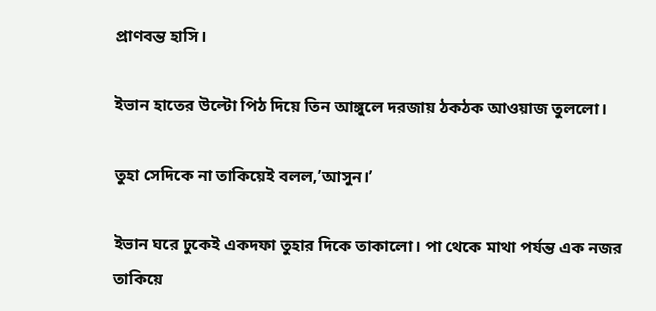প্রাণবন্ত হাসি।

ইভান হাতের উল্টো পিঠ দিয়ে তিন আঙ্গুলে দরজায় ঠকঠক আওয়াজ তুললো।

তুহা সেদিকে না তাকিয়েই বলল,’আসুন।’

ইভান ঘরে ঢুকেই একদফা তুহার দিকে তাকালো। পা থেকে মাথা পর্যন্ত এক নজর তাকিয়ে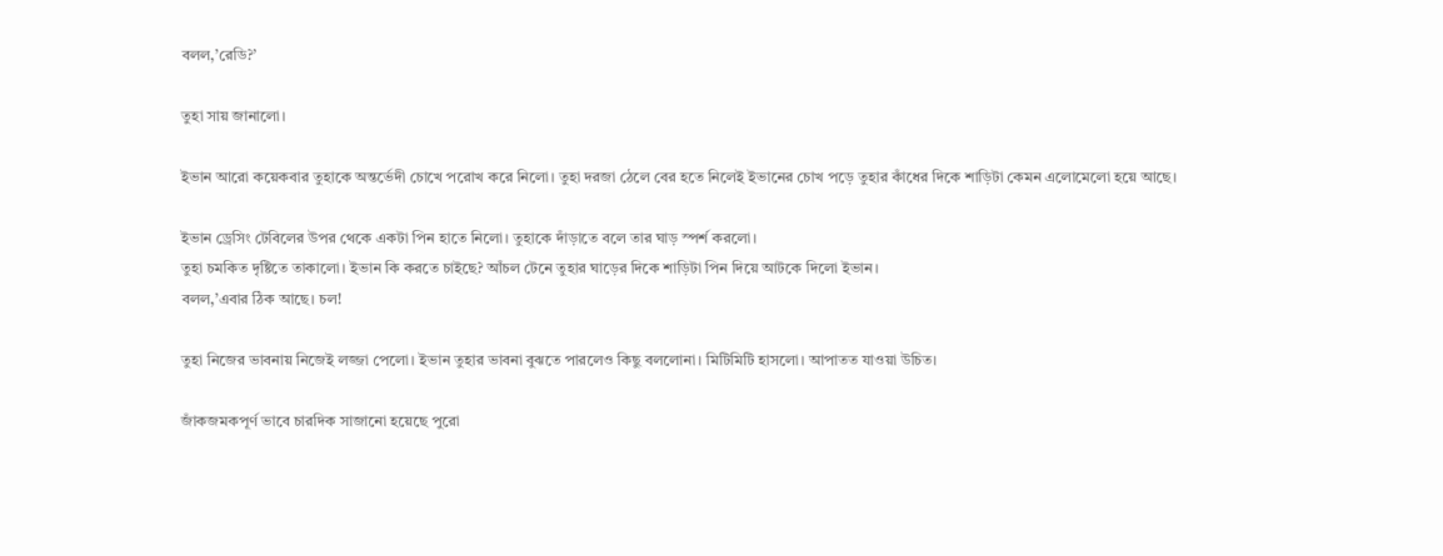বলল,’রেডি?’

তুহা সায় জানালো।

ইভান আরো কয়েকবার তুহাকে অন্তর্ভেদী চোখে পরোখ করে নিলো। তুহা দরজা ঠেলে বের হতে নিলেই ইভানের চোখ পড়ে তুহার কাঁধের দিকে শাড়িটা কেমন এলোমেলো হয়ে আছে।

ইভান ড্রেসিং টেবিলের উপর থেকে একটা পিন হাতে নিলো। তুহাকে দাঁড়াতে বলে তার ঘাড় স্পর্শ করলো।
তুহা চমকিত দৃষ্টিতে তাকালো। ইভান কি করতে চাইছে? আঁচল টেনে তুহার ঘাড়ের দিকে শাড়িটা পিন দিয়ে আটকে দিলো ইভান।
বলল,’এবার ঠিক আছে। চল!

তুহা নিজের ভাবনায় নিজেই লজ্জা পেলো। ইভান তুহার ভাবনা বুঝতে পারলেও কিছু বললোনা। মিটিমিটি হাসলো। আপাতত যাওয়া উচিত।

জাঁকজমকপূর্ণ ভাবে চারদিক সাজানো হয়েছে পুরো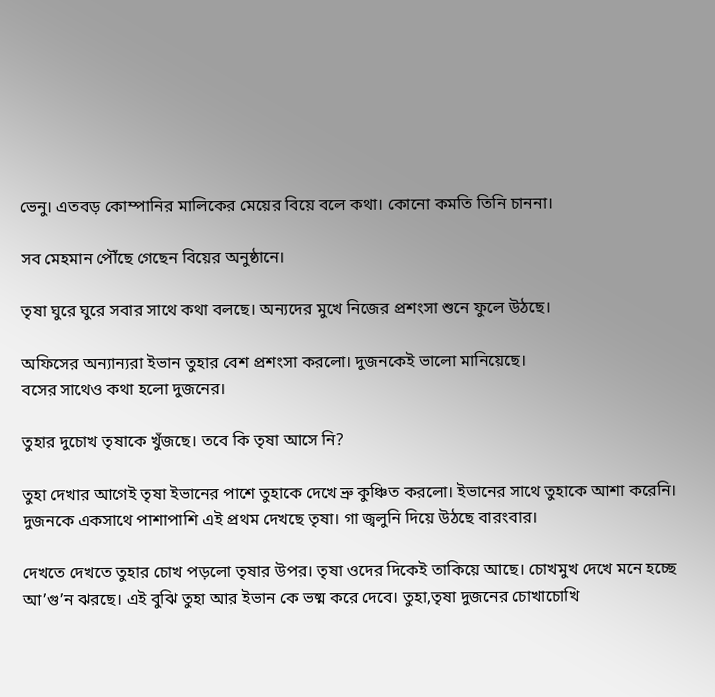ভেনু। এতবড় কোম্পানির মালিকের মেয়ের বিয়ে বলে কথা। কোনো কমতি তিনি চাননা।

সব মেহমান পৌঁছে গেছেন বিয়ের অনুষ্ঠানে।

তৃষা ঘুরে ঘুরে সবার সাথে কথা বলছে। অন্যদের মুখে নিজের প্রশংসা শুনে ফুলে উঠছে।

অফিসের অন্যান্যরা ইভান তুহার বেশ প্রশংসা করলো। দুজনকেই ভালো মানিয়েছে।
বসের সাথেও কথা হলো দুজনের।

তুহার দুচোখ তৃষাকে খুঁজছে। তবে কি তৃষা আসে নি?

তুহা দেখার আগেই তৃষা ইভানের পাশে তুহাকে দেখে ভ্রু কুঞ্চিত করলো। ইভানের সাথে তুহাকে আশা করেনি। দুজনকে একসাথে পাশাপাশি এই প্রথম দেখছে তৃষা। গা জ্বলুনি দিয়ে উঠছে বারংবার।

দেখতে দেখতে তুহার চোখ পড়লো তৃষার উপর। তৃষা ওদের দিকেই তাকিয়ে আছে। চোখমুখ দেখে মনে হচ্ছে আ’গু’ন ঝরছে। এই বুঝি তুহা আর ইভান কে ভষ্ম করে দেবে। তুহা,তৃষা দুজনের চোখাচোখি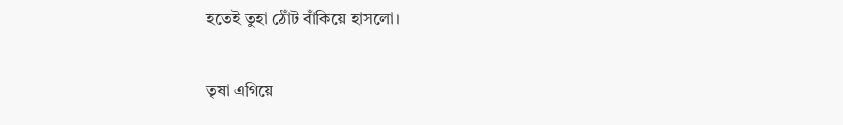হতেই তুহা ঠোঁট বাঁকিয়ে হাসলো।

তৃষা এগিয়ে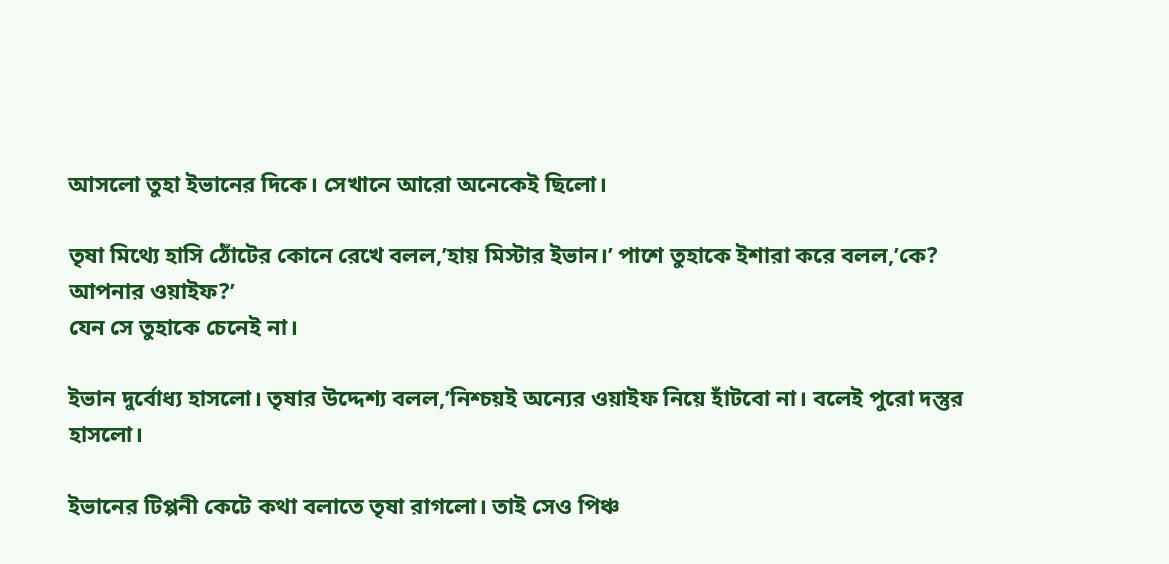আসলো তুহা ইভানের দিকে। সেখানে আরো অনেকেই ছিলো।

তৃষা মিথ্যে হাসি ঠোঁটের কোনে রেখে বলল,’হায় মিস্টার ইভান।’ পাশে তুহাকে ইশারা করে বলল,’কে? আপনার ওয়াইফ?’
যেন সে তুহাকে চেনেই না।

ইভান দুর্বোধ্য হাসলো। তৃষার উদ্দেশ্য বলল,’নিশ্চয়ই অন্যের ওয়াইফ নিয়ে হাঁটবো না। বলেই পুরো দস্তুর হাসলো।

ইভানের টিপ্পনী কেটে কথা বলাতে তৃষা রাগলো। তাই সেও পিঞ্চ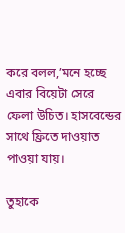করে বলল,’মনে হচ্ছে এবার বিয়েটা সেরে ফেলা উচিত। হাসবেন্ডের সাথে ফ্রিতে দাওয়াত পাওয়া যায়।

তুহাকে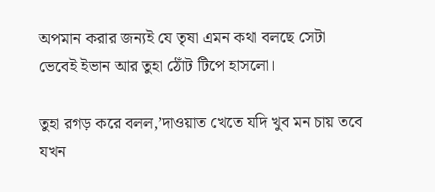অপমান করার জন্যই যে তৃষা এমন কথা বলছে সেটা ভেবেই ইভান আর তুহা ঠোঁট টিপে হাসলো।

তুহা রগড় করে বলল,’দাওয়াত খেতে যদি খুব মন চায় তবে যখন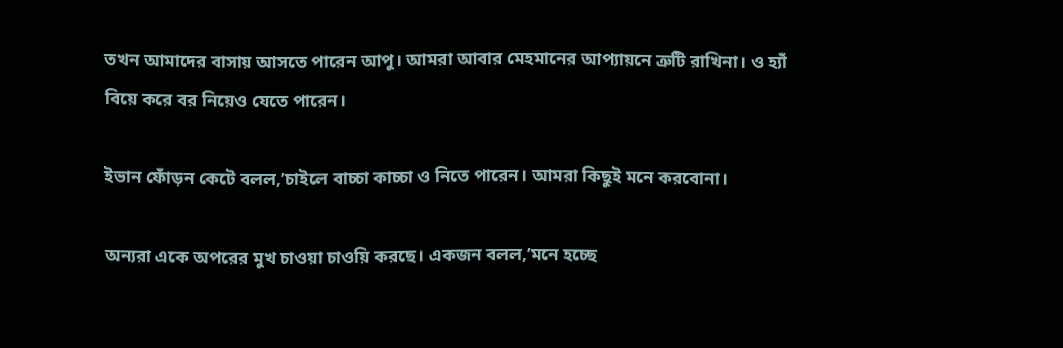তখন আমাদের বাসায় আসতে পারেন আপু। আমরা আবার মেহমানের আপ্যায়নে ত্রুটি রাখিনা। ও হ্যাঁ বিয়ে করে বর নিয়েও যেতে পারেন।

ইভান ফোঁড়ন কেটে বলল,’চাইলে বাচ্চা কাচ্চা ও নিতে পারেন। আমরা কিছুই মনে করবোনা।

অন্যরা একে অপরের মুখ চাওয়া চাওয়ি করছে। একজন বলল,’মনে হচ্ছে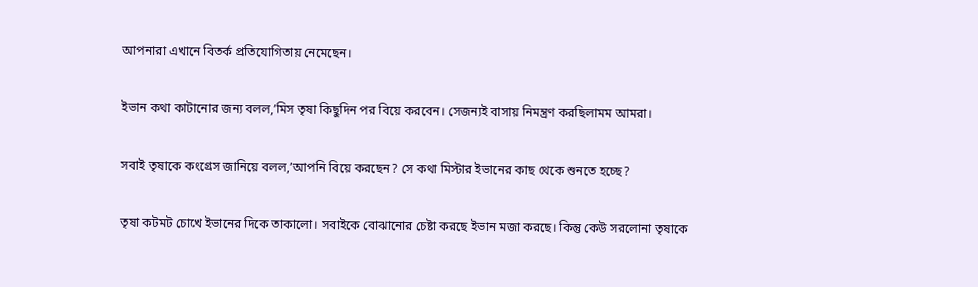আপনারা এখানে বিতর্ক প্রতিযোগিতায় নেমেছেন।

ইভান কথা কাটানোর জন্য বলল,’মিস তৃষা কিছুদিন পর বিয়ে করবেন। সেজন্যই বাসায় নিমন্ত্রণ করছিলামম আমরা।

সবাই তৃষাকে কংগ্রেস জানিয়ে বলল,’আপনি বিয়ে করছেন? সে কথা মিস্টার ইভানের কাছ থেকে শুনতে হচ্ছে?

তৃষা কটমট চোখে ইভানের দিকে তাকালো। সবাইকে বোঝানোর চেষ্টা করছে ইভান মজা করছে। কিন্তু কেউ সরলোনা তৃষাকে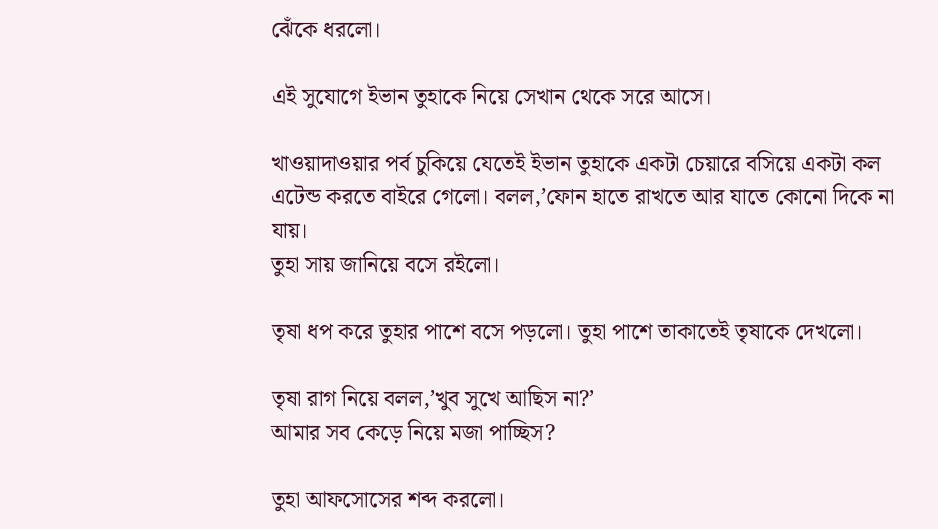ঝেঁকে ধরলো।

এই সুযোগে ইভান তুহাকে নিয়ে সেখান থেকে সরে আসে।

খাওয়াদাওয়ার পর্ব চুকিয়ে যেতেই ইভান তুহাকে একটা চেয়ারে বসিয়ে একটা কল এটেন্ড করতে বাইরে গেলো। বলল,’ফোন হাতে রাখতে আর যাতে কোনো দিকে না যায়।
তুহা সায় জানিয়ে বসে রইলো।

তৃষা ধপ করে তুহার পাশে বসে পড়লো। তুহা পাশে তাকাতেই তৃষাকে দেখলো।

তৃষা রাগ নিয়ে বলল,’খুব সুখে আছিস না?’
আমার সব কেড়ে নিয়ে মজা পাচ্ছিস?

তুহা আফসোসের শব্দ করলো।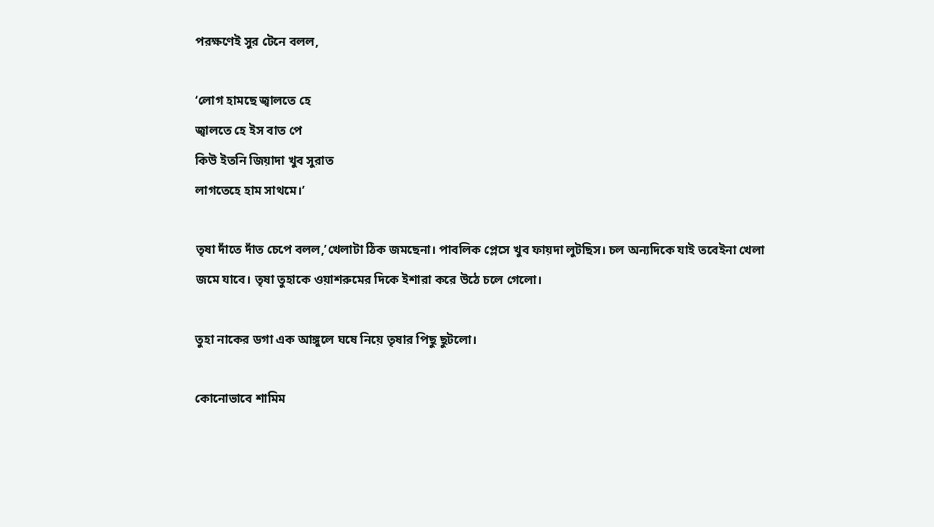পরক্ষণেই সুর টেনে বলল,

‘লোগ হামছে জ্বালতে হে
জ্বালতে হে ইস বাত পে
কিউ ইতনি জিয়াদা খুব সুরাত
লাগতেহে হাম সাথমে।’

তৃষা দাঁতে দাঁত চেপে বলল,’খেলাটা ঠিক জমছেনা। পাবলিক প্লেসে খুব ফায়দা লুটছিস। চল অন্যদিকে যাই তবেইনা খেলা জমে যাবে। তৃষা তুহাকে ওয়াশরুমের দিকে ইশারা করে উঠে চলে গেলো।

তুহা নাকের ডগা এক আঙ্গুলে ঘষে নিয়ে তৃষার পিছু ছুটলো।

কোনোভাবে শামিম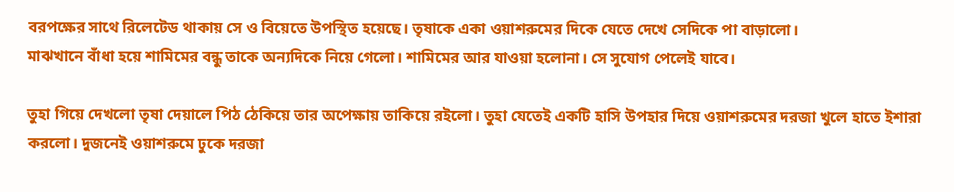বরপক্ষের সাথে রিলেটেড থাকায় সে ও বিয়েতে উপস্থিত হয়েছে। তৃষাকে একা ওয়াশরুমের দিকে যেতে দেখে সেদিকে পা বাড়ালো।
মাঝখানে বাঁধা হয়ে শামিমের বন্ধু তাকে অন্যদিকে নিয়ে গেলো। শামিমের আর যাওয়া হলোনা। সে সুযোগ পেলেই যাবে।

তুহা গিয়ে দেখলো তৃষা দেয়ালে পিঠ ঠেকিয়ে তার অপেক্ষায় তাকিয়ে রইলো। তুহা যেতেই একটি হাসি উপহার দিয়ে ওয়াশরুমের দরজা খুলে হাতে ইশারা করলো। দুজনেই ওয়াশরুমে ঢুকে দরজা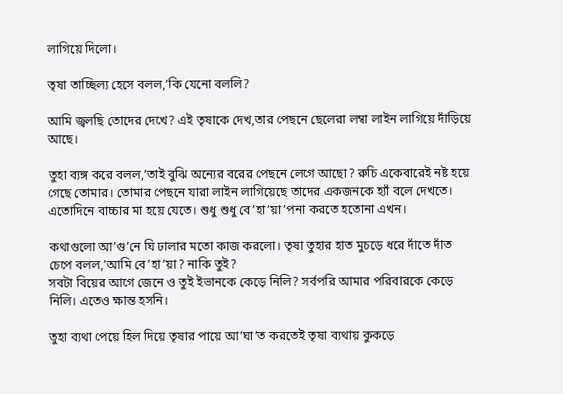লাগিয়ে দিলো।

তৃষা তাচ্ছিল্য হেসে বলল,’কি যেনো বললি?

আমি জ্বলছি তোদের দেখে? এই তৃষাকে দেখ,তার পেছনে ছেলেরা লম্বা লাইন লাগিয়ে দাঁড়িয়ে আছে।

তুহা ব্যঙ্গ করে বলল,’তাই বুঝি অন্যের বরের পেছনে লেগে আছো? রুচি একেবারেই নষ্ট হয়ে গেছে তোমার। তোমার পেছনে যারা লাইন লাগিয়েছে তাদের একজনকে হ্যাঁ বলে দেখতে। এতোদিনে বাচ্চার মা হয়ে যেতে। শুধু শুধু বে’হা’য়া’পনা করতে হতোনা এখন।

কথাগুলো আ’গু’নে ঘি ঢালার মতো কাজ করলো। তৃষা তুহার হাত মুচড়ে ধরে দাঁতে দাঁত চেপে বলল,’আমি বে’হা’য়া? নাকি তুই?
সবটা বিয়ের আগে জেনে ও তুই ইভানকে কেড়ে নিলি? সর্বপরি আমার পরিবারকে কেড়ে নিলি। এতেও ক্ষান্ত হসনি।

তুহা ব্যথা পেয়ে হিল দিয়ে তৃষার পায়ে আ’ঘা’ত করতেই তৃষা ব্যথায় কুকড়ে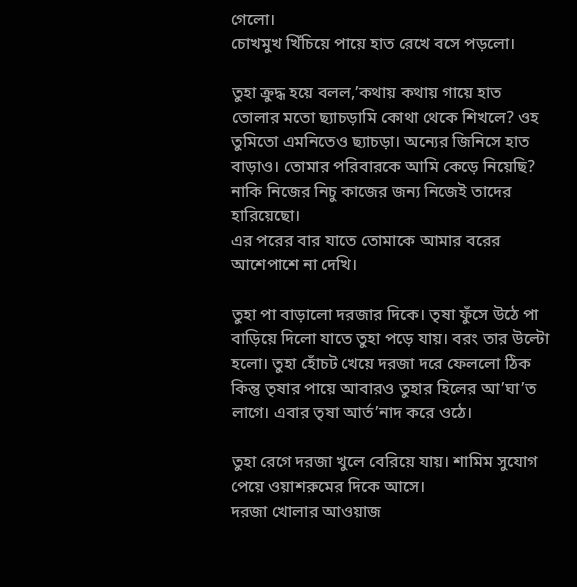গেলো।
চোখমুখ খিঁচিয়ে পায়ে হাত রেখে বসে পড়লো।

তুহা ক্রুদ্ধ হয়ে বলল,’কথায় কথায় গায়ে হাত তোলার মতো ছ্যাচড়ামি কোথা থেকে শিখলে? ওহ তুমিতো এমনিতেও ছ্যাচড়া। অন্যের জিনিসে হাত বাড়াও। তোমার পরিবারকে আমি কেড়ে নিয়েছি? নাকি নিজের নিচু কাজের জন্য নিজেই তাদের হারিয়েছো।
এর পরের বার যাতে তোমাকে আমার বরের আশেপাশে না দেখি।

তুহা পা বাড়ালো দরজার দিকে। তৃষা ফুঁসে উঠে পা বাড়িয়ে দিলো যাতে তুহা পড়ে যায়। বরং তার উল্টো হলো। তুহা হোঁচট খেয়ে দরজা দরে ফেললো ঠিক কিন্তু তৃষার পায়ে আবারও তুহার হিলের আ’ঘা’ত লাগে। এবার তৃষা আর্ত’নাদ করে ওঠে।

তুহা রেগে দরজা খুলে বেরিয়ে যায়। শামিম সুযোগ পেয়ে ওয়াশরুমের দিকে আসে।
দরজা খোলার আওয়াজ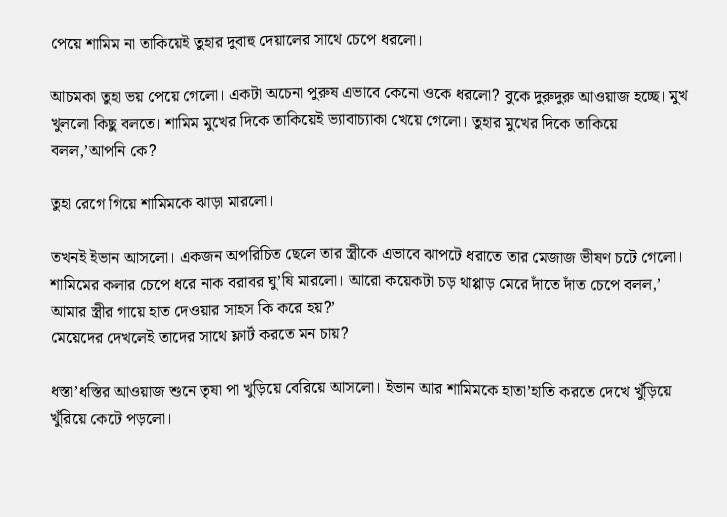পেয়ে শামিম না তাকিয়েই তুহার দুবাহু দেয়ালের সাথে চেপে ধরলো।

আচমকা তুহা ভয় পেয়ে গেলো। একটা অচেনা পুরুষ এভাবে কেনো ওকে ধরলো? বুকে দুরুদুরু আওয়াজ হচ্ছে। মুখ খুললো কিছু বলতে। শামিম মুখের দিকে তাকিয়েই ভ্যাবাচ্যাকা খেয়ে গেলো। তুহার মুখের দিকে তাকিয়ে বলল,’আপনি কে?

তুহা রেগে গিয়ে শামিমকে ঝাড়া মারলো।

তখনই ইভান আসলো। একজন অপরিচিত ছেলে তার স্ত্রীকে এভাবে ঝাপটে ধরাতে তার মেজাজ ভীষণ চটে গেলো।
শামিমের কলার চেপে ধরে নাক বরাবর ঘু’ষি মারলো। আরো কয়েকটা চড় থাপ্পাড় মেরে দাঁতে দাঁত চেপে বলল,’ আমার স্ত্রীর গায়ে হাত দেওয়ার সাহস কি করে হয়?’
মেয়েদের দেখলেই তাদের সাথে ফ্লার্ট করতে মন চায়?

ধস্তা’ধস্তির আওয়াজ শুনে তৃষা পা খুড়িয়ে বেরিয়ে আসলো। ইভান আর শামিমকে হাতা’হাতি করতে দেখে খুঁড়িয়ে খুঁরিয়ে কেটে পড়লো।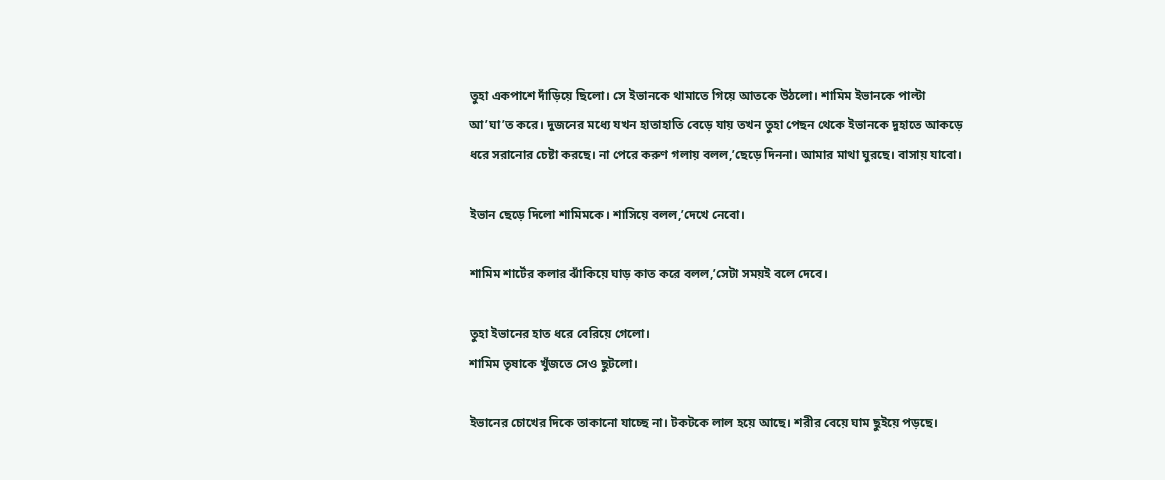তুহা একপাশে দাঁড়িয়ে ছিলো। সে ইভানকে থামাতে গিয়ে আতকে উঠলো। শামিম ইভানকে পাল্টা আ’ঘা’ত করে। দুজনের মধ্যে যখন হাতাহাতি বেড়ে যায় তখন তুহা পেছন থেকে ইভানকে দুহাতে আকড়ে ধরে সরানোর চেষ্টা করছে। না পেরে করুণ গলায় বলল,’ছেড়ে দিননা। আমার মাথা ঘুরছে। বাসায় যাবো।

ইভান ছেড়ে দিলো শামিমকে। শাসিয়ে বলল,’দেখে নেবো।

শামিম শার্টের কলার ঝাঁকিয়ে ঘাড় কাত করে বলল,’সেটা সময়ই বলে দেবে।

তুহা ইভানের হাত ধরে বেরিয়ে গেলো।
শামিম তৃষাকে খুঁজতে সেও ছুটলো।

ইভানের চোখের দিকে তাকানো যাচ্ছে না। টকটকে লাল হয়ে আছে। শরীর বেয়ে ঘাম ছুইয়ে পড়ছে।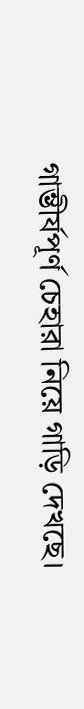গাম্ভীর্যপূর্ণ চেহারা নিয়ে গাড়ি দেখছে।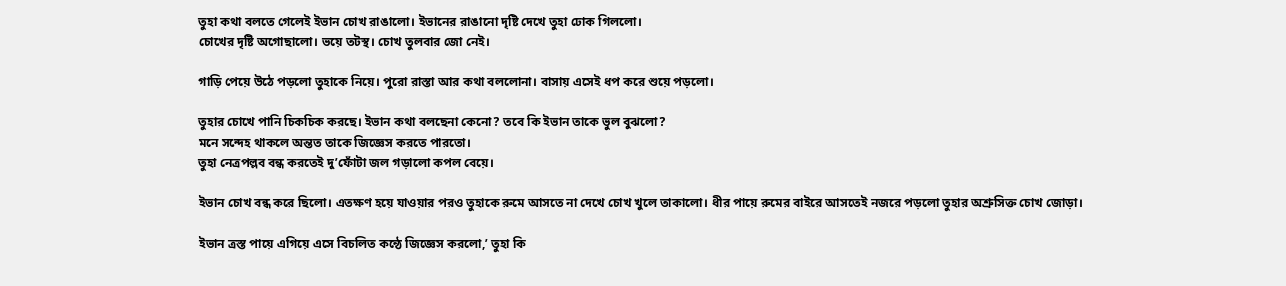তুহা কথা বলতে গেলেই ইভান চোখ রাঙালো। ইভানের রাঙানো দৃষ্টি দেখে তুহা ঢোক গিললো।
চোখের দৃষ্টি অগোছালো। ভয়ে তটস্থ। চোখ তুলবার জো নেই।

গাড়ি পেয়ে উঠে পড়লো তুহাকে নিয়ে। পুরো রাস্তা আর কথা বললোনা। বাসায় এসেই ধপ করে শুয়ে পড়লো।

তুহার চোখে পানি চিকচিক করছে। ইভান কথা বলছেনা কেনো? তবে কি ইভান তাকে ভুল বুঝলো?
মনে সন্দেহ থাকলে অন্তত তাকে জিজ্ঞেস করতে পারতো।
তুহা নেত্রপল্লব বন্ধ করতেই দু’ফোঁটা জল গড়ালো কপল বেয়ে।

ইভান চোখ বন্ধ করে ছিলো। এতক্ষণ হয়ে যাওয়ার পরও তুহাকে রুমে আসতে না দেখে চোখ খুলে তাকালো। ধীর পায়ে রুমের বাইরে আসতেই নজরে পড়লো তুহার অশ্রুসিক্ত চোখ জোড়া।

ইভান ত্রস্ত পায়ে এগিয়ে এসে বিচলিত কন্ঠে জিজ্ঞেস করলো,’ তুহা কি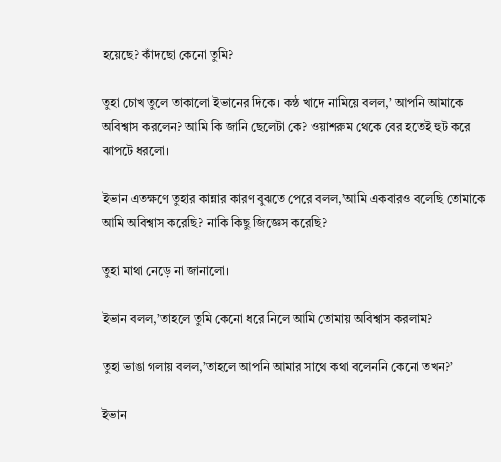হয়েছে? কাঁদছো কেনো তুমি?

তুহা চোখ তুলে তাকালো ইভানের দিকে। কন্ঠ খাদে নামিয়ে বলল,’ আপনি আমাকে অবিশ্বাস করলেন? আমি কি জানি ছেলেটা কে? ওয়াশরুম থেকে বের হতেই হুট করে ঝাপটে ধরলো।

ইভান এতক্ষণে তুহার কান্নার কারণ বুঝতে পেরে বলল,’আমি একবারও বলেছি তোমাকে আমি অবিশ্বাস করেছি? নাকি কিছু জিজ্ঞেস করেছি?

তুহা মাথা নেড়ে না জানালো।

ইভান বলল,’তাহলে তুমি কেনো ধরে নিলে আমি তোমায় অবিশ্বাস করলাম?

তুহা ভাঙা গলায় বলল,’তাহলে আপনি আমার সাথে কথা বলেননি কেনো তখন?’

ইভান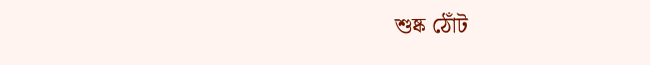শুষ্ক ঠোঁট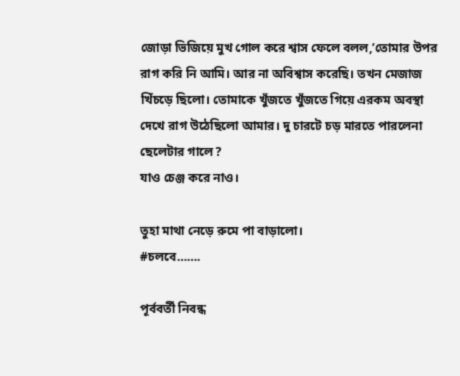জোড়া ভিজিয়ে মুখ গোল করে শ্বাস ফেলে বলল,’তোমার উপর রাগ করি নি আমি। আর না অবিশ্বাস করেছি। তখন মেজাজ খিঁচড়ে ছিলো। তোমাকে খুঁজতে খুঁজতে গিয়ে এরকম অবস্থা দেখে রাগ উঠেছিলো আমার। দু চারটে চড় মারতে পারলেনা ছেলেটার গালে?
যাও চেঞ্জ করে নাও।

তুহা মাথা নেড়ে রুমে পা বাড়ালো।
#চলবে…….

পূর্ববর্তী নিবন্ধ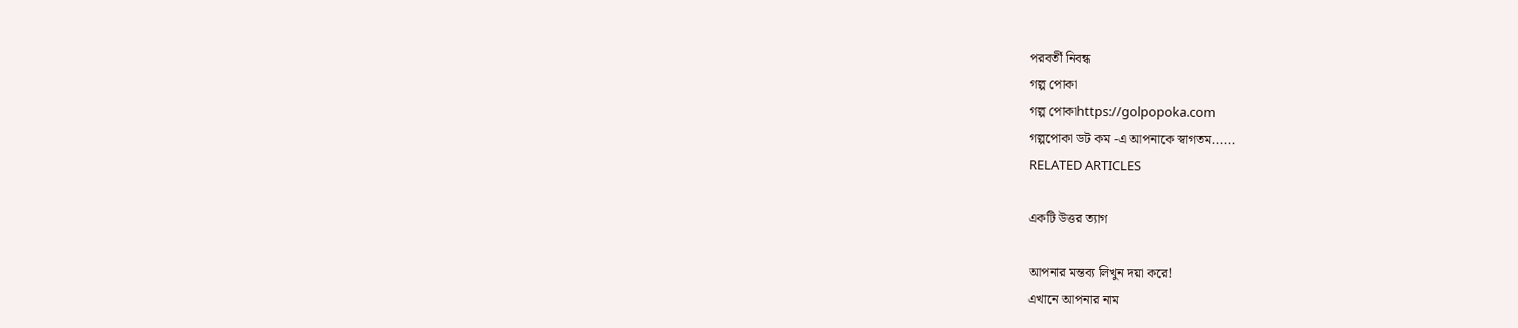পরবর্তী নিবন্ধ
গল্প পোকা
গল্প পোকাhttps://golpopoka.com
গল্পপোকা ডট কম -এ আপনাকে স্বাগতম......
RELATED ARTICLES

একটি উত্তর ত্যাগ

আপনার মন্তব্য লিখুন দয়া করে!
এখানে আপনার নাম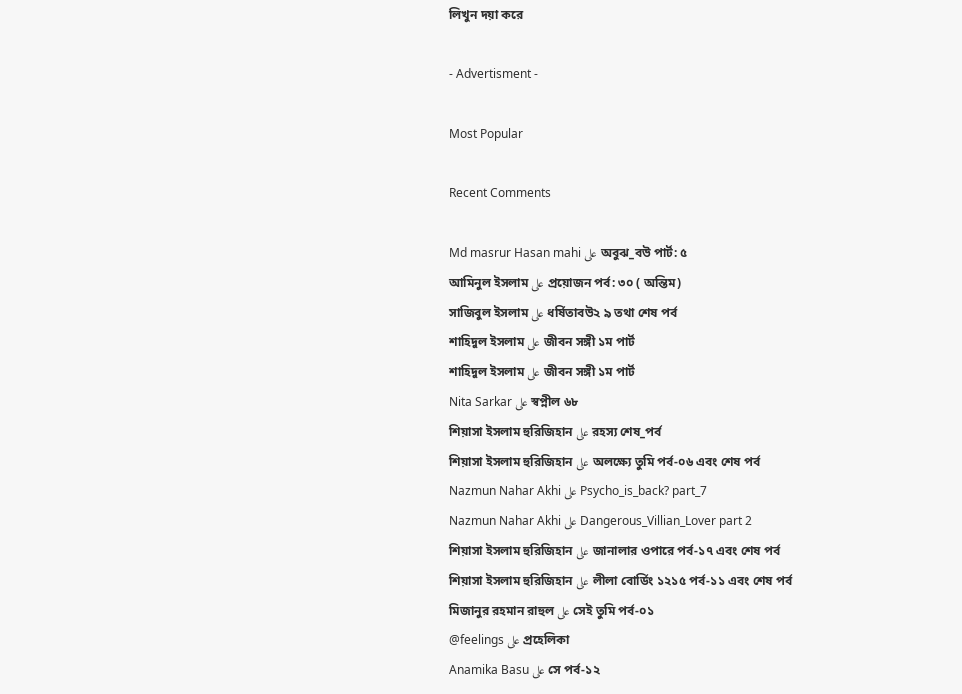লিখুন দয়া করে

- Advertisment -

Most Popular

Recent Comments

Md masrur Hasan mahi على অবুঝ_বউ পার্ট: ৫
আমিনুল ইসলাম على প্রয়োজন পর্ব: ৩০ ( অন্তিম)
সাজিবুল ইসলাম على ধর্ষিতাবউ২ ৯ তথা শেষ পর্ব
শাহিদুল ইসলাম على জীবন সঙ্গী ১ম পার্ট
শাহিদুল ইসলাম على জীবন সঙ্গী ১ম পার্ট
Nita Sarkar على স্বপ্নীল ৬৮
শিয়াসা ইসলাম হুরিজিহান على রহস্য শেষ_পর্ব
শিয়াসা ইসলাম হুরিজিহান على অলক্ষ্যে তুমি পর্ব-০৬ এবং শেষ পর্ব
Nazmun Nahar Akhi على Psycho_is_back? part_7
Nazmun Nahar Akhi على Dangerous_Villian_Lover part 2
শিয়াসা ইসলাম হুরিজিহান على জানালার ওপারে পর্ব-১৭ এবং শেষ পর্ব
শিয়াসা ইসলাম হুরিজিহান على লীলা বোর্ডিং ১২১৫ পর্ব-১১ এবং শেষ পর্ব
মিজানুর রহমান রাহুল على সেই তুমি পর্ব-০১
@feelings على প্রহেলিকা
Anamika Basu على সে পর্ব-১২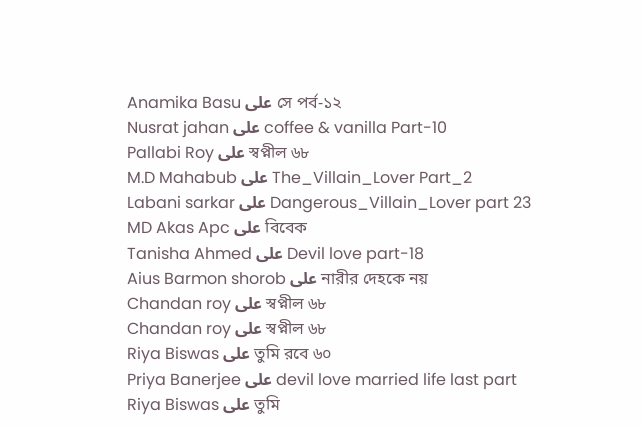Anamika Basu على সে পর্ব-১২
Nusrat jahan على coffee & vanilla Part-10
Pallabi Roy على স্বপ্নীল ৬৮
M.D Mahabub على The_Villain_Lover Part_2
Labani sarkar على Dangerous_Villain_Lover part 23
MD Akas Apc على বিবেক
Tanisha Ahmed على Devil love part-18
Aius Barmon shorob على নারীর দেহকে নয়
Chandan roy على স্বপ্নীল ৬৮
Chandan roy على স্বপ্নীল ৬৮
Riya Biswas على তুমি রবে ৬০
Priya Banerjee على devil love married life last part
Riya Biswas على তুমি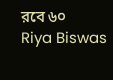রবে ৬০
Riya Biswas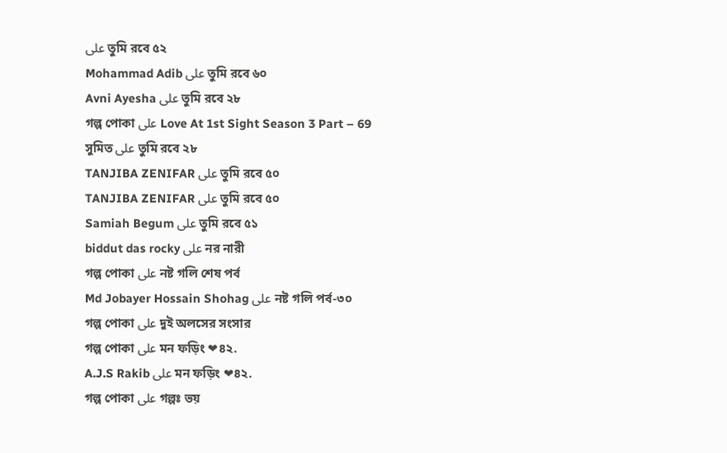على তুমি রবে ৫২
Mohammad Adib على তুমি রবে ৬০
Avni Ayesha على তুমি রবে ২৮
গল্প পোকা على Love At 1st Sight Season 3 Part – 69
সুমিত على তুমি রবে ২৮
TANJIBA ZENIFAR على তুমি রবে ৫০
TANJIBA ZENIFAR على তুমি রবে ৫০
Samiah Begum على তুমি রবে ৫১
biddut das rocky على নর নারী
গল্প পোকা على নষ্ট গলি শেষ পর্ব
Md Jobayer Hossain Shohag على নষ্ট গলি পর্ব-৩০
গল্প পোকা على দুই অলসের সংসার
গল্প পোকা على মন ফড়িং ❤৪২.
A.J.S Rakib على মন ফড়িং ❤৪২.
গল্প পোকা على গল্পঃ ভয়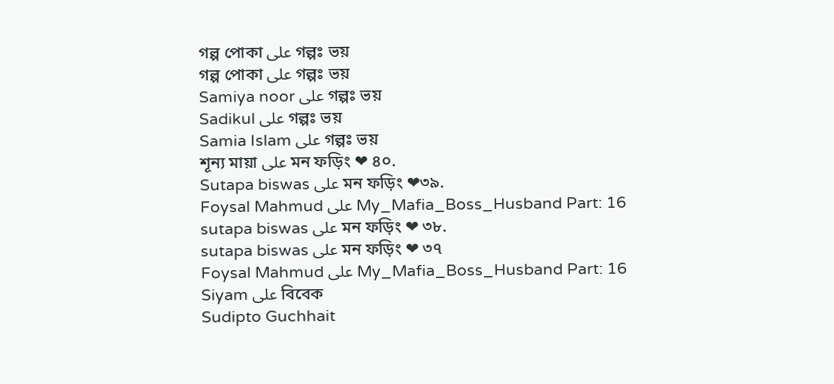গল্প পোকা على গল্পঃ ভয়
গল্প পোকা على গল্পঃ ভয়
Samiya noor على গল্পঃ ভয়
Sadikul على গল্পঃ ভয়
Samia Islam على গল্পঃ ভয়
শূন্য মায়া على মন ফড়িং ❤ ৪০.
Sutapa biswas على মন ফড়িং ❤৩৯.
Foysal Mahmud على My_Mafia_Boss_Husband Part: 16
sutapa biswas على মন ফড়িং ❤ ৩৮.
sutapa biswas على মন ফড়িং ❤ ৩৭
Foysal Mahmud على My_Mafia_Boss_Husband Part: 16
Siyam على বিবেক
Sudipto Guchhait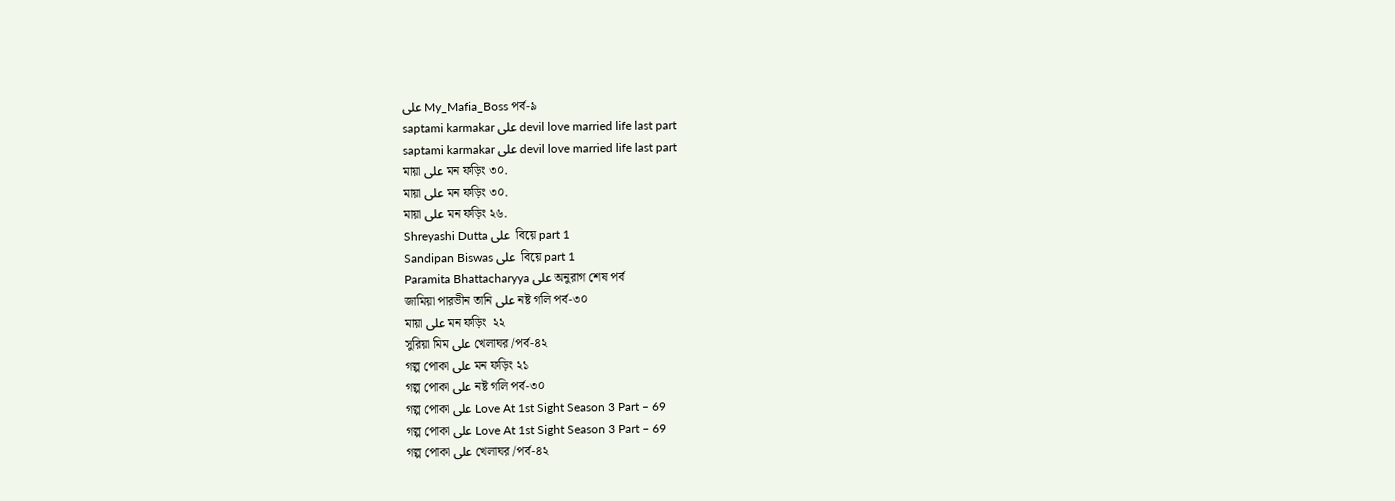على My_Mafia_Boss পর্ব-৯
saptami karmakar على devil love married life last part
saptami karmakar على devil love married life last part
মায়া على মন ফড়িং ৩০.
মায়া على মন ফড়িং ৩০.
মায়া على মন ফড়িং ২৬.
Shreyashi Dutta على  বিয়ে part 1
Sandipan Biswas على  বিয়ে part 1
Paramita Bhattacharyya على অনুরাগ শেষ পর্ব
জামিয়া পারভীন তানি على নষ্ট গলি পর্ব-৩০
মায়া على মন ফড়িং  ২২
সুরিয়া মিম على খেলাঘর /পর্ব-৪২
গল্প পোকা على মন ফড়িং ২১
গল্প পোকা على নষ্ট গলি পর্ব-৩০
গল্প পোকা على Love At 1st Sight Season 3 Part – 69
গল্প পোকা على Love At 1st Sight Season 3 Part – 69
গল্প পোকা على খেলাঘর /পর্ব-৪২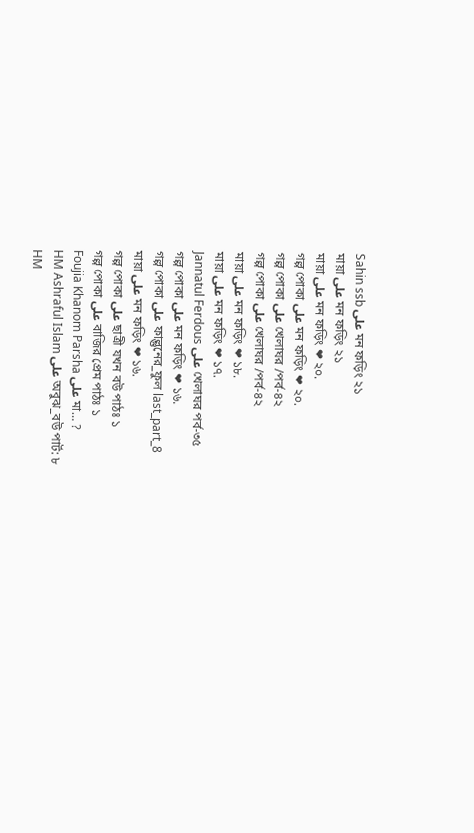Sahin ssb على মন ফড়িং ২১
মায়া على মন ফড়িং ২১
মায়া على মন ফড়িং ❤ ২০.
গল্প পোকা على মন ফড়িং ❤ ২০.
গল্প পোকা على খেলাঘর /পর্ব-৪২
গল্প পোকা على খেলাঘর /পর্ব-৪২
মায়া على মন ফড়িং ❤ ১৮.
মায়া على মন ফড়িং ❤ ১৭.
Jannatul Ferdous على খেলাঘর পর্ব-৩৫
গল্প পোকা على মন ফড়িং ❤ ১৬.
গল্প পোকা على ফাল্গুনের_ফুল last_part_8
মায়া على মন ফড়িং ❤ ১৬.
গল্প পোকা على ছাত্রী যখন বউ পাঠঃ ১
গল্প পোকা على বাজির প্রেম পাঠঃ ১
Foujia Khanom Parsha على মা… ?
HM Ashraful Islam على অবুঝ_বউ পার্ট: ৮
HM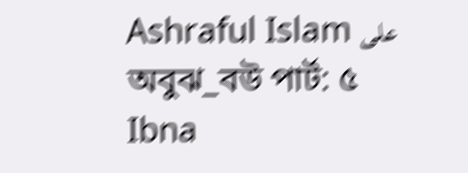Ashraful Islam على অবুঝ_বউ পার্ট: ৫
Ibna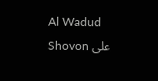Al Wadud Shovon على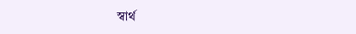স্বার্থ